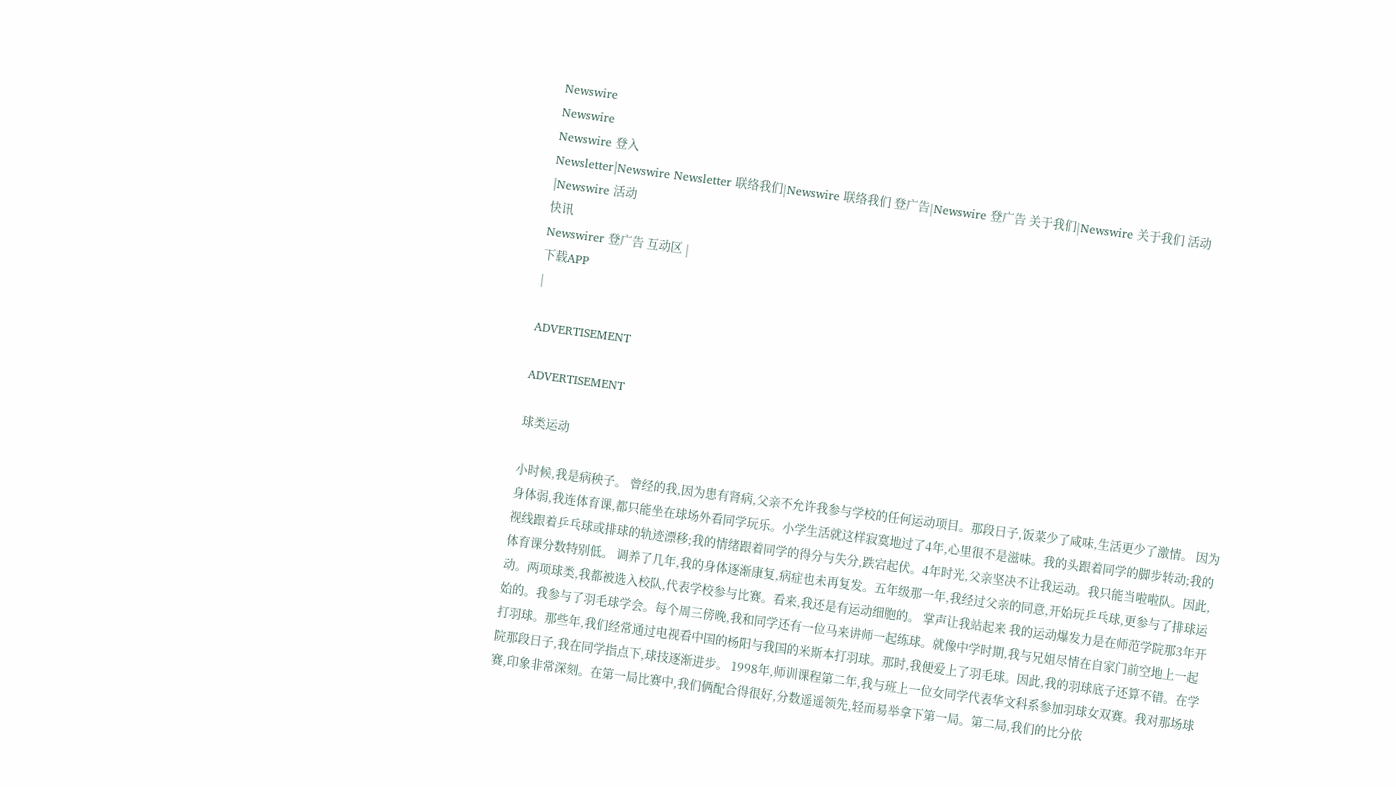Newswire
Newswire
Newswire 登入
Newsletter|Newswire Newsletter 联络我们|Newswire 联络我们 登广告|Newswire 登广告 关于我们|Newswire 关于我们 活动|Newswire 活动
快讯
Newswirer 登广告 互动区 |
下载APP
|

ADVERTISEMENT

ADVERTISEMENT

球类运动

小时候,我是病秧子。 曾经的我,因为患有肾病,父亲不允许我参与学校的任何运动项目。那段日子,饭菜少了咸味,生活更少了激情。 因为身体弱,我连体育课,都只能坐在球场外看同学玩乐。小学生活就这样寂寞地过了4年,心里很不是滋味。我的头跟着同学的脚步转动;我的视线跟着乒乓球或排球的轨迹漂移;我的情绪跟着同学的得分与失分,跌宕起伏。4年时光,父亲坚决不让我运动。我只能当啦啦队。因此,体育课分数特别低。 调养了几年,我的身体逐渐康复,病症也未再复发。五年级那一年,我经过父亲的同意,开始玩乒乓球,更参与了排球运动。两项球类,我都被选入校队,代表学校参与比赛。看来,我还是有运动细胞的。 掌声让我站起来 我的运动爆发力是在师范学院那3年开始的。我参与了羽毛球学会。每个周三傍晚,我和同学还有一位马来讲师一起练球。就像中学时期,我与兄姐尽情在自家门前空地上一起打羽球。那些年,我们经常通过电视看中国的杨阳与我国的米斯本打羽球。那时,我便爱上了羽毛球。因此,我的羽球底子还算不错。在学院那段日子,我在同学指点下,球技逐渐进步。 1998年,师训课程第二年,我与班上一位女同学代表华文科系参加羽球女双赛。我对那场球赛,印象非常深刻。在第一局比赛中,我们俩配合得很好,分数遥遥领先,轻而易举拿下第一局。第二局,我们的比分依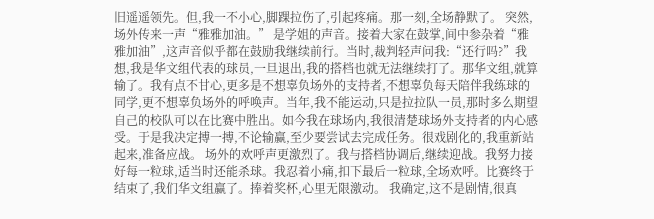旧遥遥领先。但,我一不小心,脚踝拉伤了,引起疼痛。那一刻,全场静默了。 突然,场外传来一声“雅雅加油。” 是学姐的声音。接着大家在鼓掌,间中参杂着“雅雅加油”,这声音似乎都在鼓励我继续前行。当时,裁判轻声问我:“还行吗?”我想,我是华文组代表的球员,一旦退出,我的搭档也就无法继续打了。那华文组,就算输了。我有点不甘心,更多是不想辜负场外的支持者,不想辜负每天陪伴我练球的同学,更不想辜负场外的呼唤声。当年,我不能运动,只是拉拉队一员,那时多么期望自己的校队可以在比赛中胜出。如今我在球场内,我很清楚球场外支持者的内心感受。于是我决定搏一搏,不论输赢,至少要尝试去完成任务。很戏剧化的,我重新站起来,准备应战。 场外的欢呼声更激烈了。我与搭档协调后,继续迎战。我努力接好每一粒球,适当时还能杀球。我忍着小痛,扣下最后一粒球,全场欢呼。比赛终于结束了,我们华文组赢了。捧着奖杯,心里无限激动。 我确定,这不是剧情,很真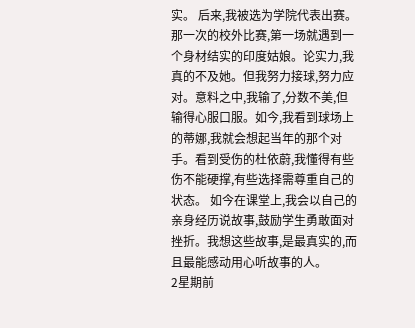实。 后来,我被选为学院代表出赛。那一次的校外比赛,第一场就遇到一个身材结实的印度姑娘。论实力,我真的不及她。但我努力接球,努力应对。意料之中,我输了,分数不美,但输得心服口服。如今,我看到球场上的蒂娜,我就会想起当年的那个对手。看到受伤的杜依蔚,我懂得有些伤不能硬撑,有些选择需尊重自己的状态。 如今在课堂上,我会以自己的亲身经历说故事,鼓励学生勇敢面对挫折。我想这些故事,是最真实的,而且最能感动用心听故事的人。
2星期前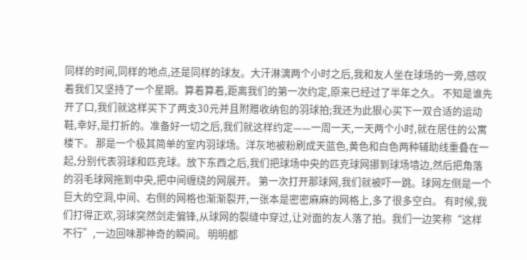同样的时间,同样的地点,还是同样的球友。大汗淋漓两个小时之后,我和友人坐在球场的一旁,感叹着我们又坚持了一个星期。算着算着,距离我们的第一次约定,原来已经过了半年之久。 不知是谁先开了口,我们就这样买下了两支30元并且附赠收纳包的羽球拍;我还为此狠心买下一双合适的运动鞋,幸好,是打折的。准备好一切之后,我们就这样约定——一周一天,一天两个小时,就在居住的公寓楼下。 那是一个极其简单的室内羽球场。洋灰地被粉刷成天蓝色,黄色和白色两种辅助线重叠在一起,分别代表羽球和匹克球。放下东西之后,我们把球场中央的匹克球网挪到球场墙边,然后把角落的羽毛球网拖到中央,把中间缠绕的网展开。 第一次打开那球网,我们就被吓一跳。球网左侧是一个巨大的空洞,中间、右侧的网格也渐渐裂开,一张本是密密麻麻的网格上,多了很多空白。 有时候,我们打得正欢,羽球突然剑走偏锋,从球网的裂缝中穿过,让对面的友人落了拍。我们一边笑称“这样不行”,一边回味那神奇的瞬间。 明明都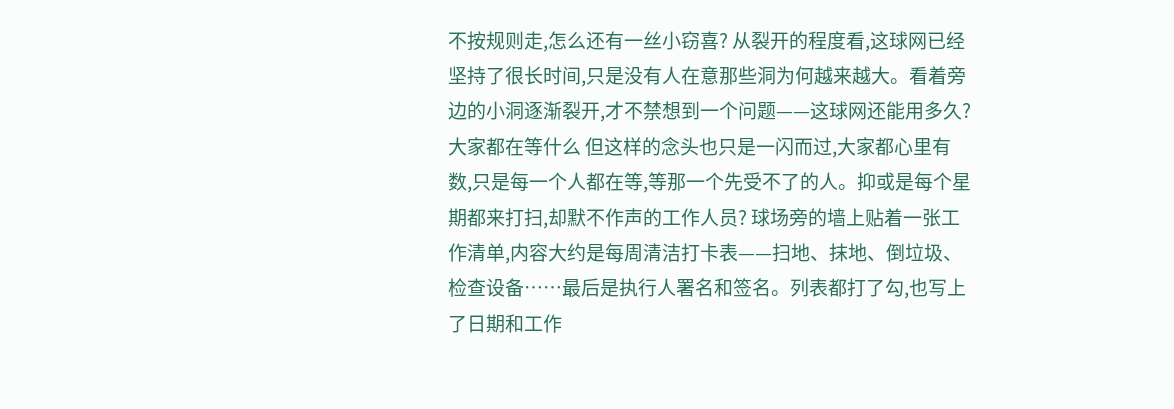不按规则走,怎么还有一丝小窃喜? 从裂开的程度看,这球网已经坚持了很长时间,只是没有人在意那些洞为何越来越大。看着旁边的小洞逐渐裂开,才不禁想到一个问题——这球网还能用多久? 大家都在等什么 但这样的念头也只是一闪而过,大家都心里有数,只是每一个人都在等,等那一个先受不了的人。抑或是每个星期都来打扫,却默不作声的工作人员? 球场旁的墙上贴着一张工作清单,内容大约是每周清洁打卡表——扫地、抹地、倒垃圾、检查设备……最后是执行人署名和签名。列表都打了勾,也写上了日期和工作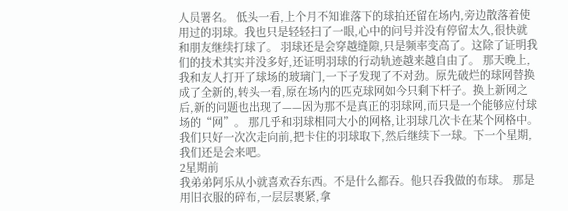人员署名。 低头一看,上个月不知谁落下的球拍还留在场内,旁边散落着使用过的羽球。我也只是轻轻扫了一眼,心中的问号并没有停留太久,很快就和朋友继续打球了。 羽球还是会穿越缝隙,只是频率变高了。这除了证明我们的技术其实并没多好,还证明羽球的行动轨迹越来越自由了。 那天晚上,我和友人打开了球场的玻璃门,一下子发现了不对劲。原先破烂的球网替换成了全新的,转头一看,原在场内的匹克球网如今只剩下杆子。换上新网之后,新的问题也出现了——因为那不是真正的羽球网,而只是一个能够应付球场的“网”。 那几乎和羽球相同大小的网格,让羽球几次卡在某个网格中。我们只好一次次走向前,把卡住的羽球取下,然后继续下一球。下一个星期,我们还是会来吧。
2星期前
我弟弟阿乐从小就喜欢吞东西。不是什么都吞。他只吞我做的布球。 那是用旧衣服的碎布,一层层裹紧,拿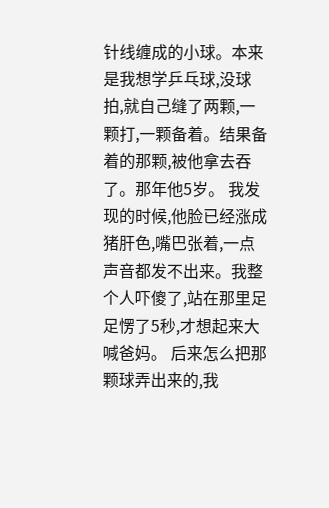针线缠成的小球。本来是我想学乒乓球,没球拍,就自己缝了两颗,一颗打,一颗备着。结果备着的那颗,被他拿去吞了。那年他5岁。 我发现的时候,他脸已经涨成猪肝色,嘴巴张着,一点声音都发不出来。我整个人吓傻了,站在那里足足愣了5秒,才想起来大喊爸妈。 后来怎么把那颗球弄出来的,我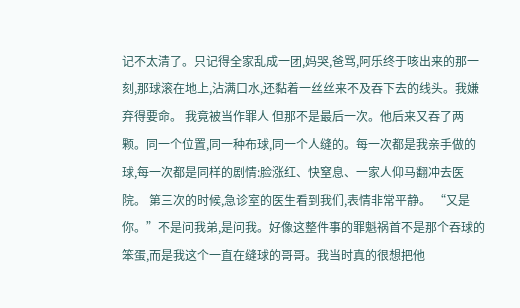记不太清了。只记得全家乱成一团,妈哭,爸骂,阿乐终于咳出来的那一刻,那球滚在地上,沾满口水,还黏着一丝丝来不及吞下去的线头。我嫌弃得要命。 我竟被当作罪人 但那不是最后一次。他后来又吞了两颗。同一个位置,同一种布球,同一个人缝的。每一次都是我亲手做的球,每一次都是同样的剧情:脸涨红、快窒息、一家人仰马翻冲去医院。 第三次的时候,急诊室的医生看到我们,表情非常平静。 “又是你。”不是问我弟,是问我。好像这整件事的罪魁祸首不是那个吞球的笨蛋,而是我这个一直在缝球的哥哥。我当时真的很想把他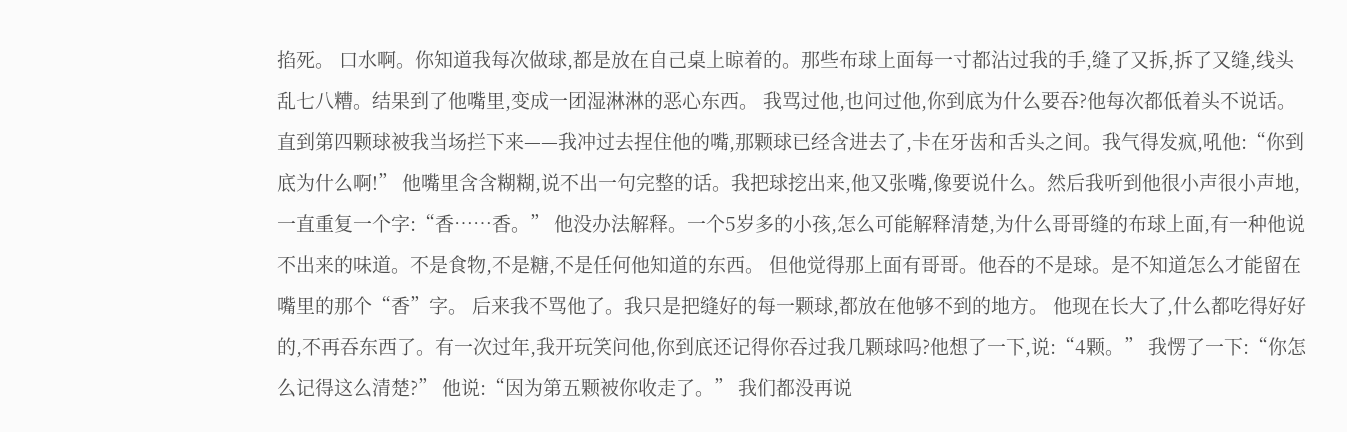掐死。 口水啊。你知道我每次做球,都是放在自己桌上晾着的。那些布球上面每一寸都沾过我的手,缝了又拆,拆了又缝,线头乱七八糟。结果到了他嘴里,变成一团湿淋淋的恶心东西。 我骂过他,也问过他,你到底为什么要吞?他每次都低着头不说话。 直到第四颗球被我当场拦下来——我冲过去捏住他的嘴,那颗球已经含进去了,卡在牙齿和舌头之间。我气得发疯,吼他:“你到底为什么啊!” 他嘴里含含糊糊,说不出一句完整的话。我把球挖出来,他又张嘴,像要说什么。然后我听到他很小声很小声地,一直重复一个字:“香……香。” 他没办法解释。一个5岁多的小孩,怎么可能解释清楚,为什么哥哥缝的布球上面,有一种他说不出来的味道。不是食物,不是糖,不是任何他知道的东西。 但他觉得那上面有哥哥。他吞的不是球。是不知道怎么才能留在嘴里的那个“香”字。 后来我不骂他了。我只是把缝好的每一颗球,都放在他够不到的地方。 他现在长大了,什么都吃得好好的,不再吞东西了。有一次过年,我开玩笑问他,你到底还记得你吞过我几颗球吗?他想了一下,说:“4颗。” 我愣了一下:“你怎么记得这么清楚?” 他说:“因为第五颗被你收走了。” 我们都没再说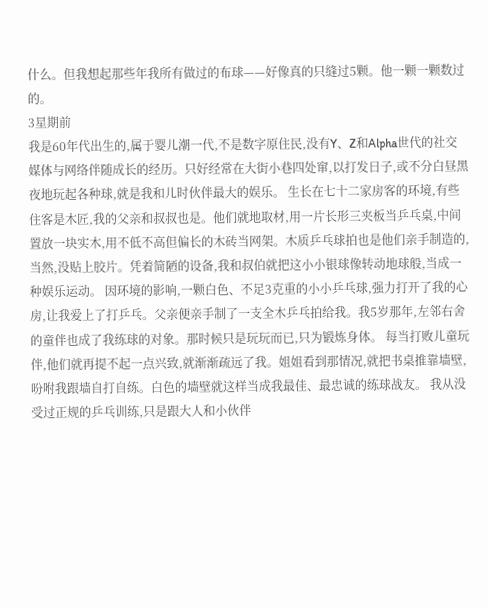什么。但我想起那些年我所有做过的布球——好像真的只缝过5颗。他一颗一颗数过的。
3星期前
我是60年代出生的,属于婴儿潮一代,不是数字原住民,没有Y、Z和Alpha世代的社交媒体与网络伴随成长的经历。只好经常在大街小巷四处窜,以打发日子,或不分白昼黑夜地玩起各种球,就是我和儿时伙伴最大的娱乐。 生长在七十二家房客的环境,有些住客是木匠,我的父亲和叔叔也是。他们就地取材,用一片长形三夹板当乒乓桌,中间置放一块实木,用不低不高但偏长的木砖当网架。木质乒乓球拍也是他们亲手制造的,当然,没贴上胶片。凭着简陋的设备,我和叔伯就把这小小银球像转动地球般,当成一种娱乐运动。 因环境的影响,一颗白色、不足3克重的小小乒乓球,强力打开了我的心房,让我爱上了打乒乓。父亲便亲手制了一支全木乒乓拍给我。我5岁那年,左邻右舍的童伴也成了我练球的对象。那时候只是玩玩而已,只为锻炼身体。 每当打败儿童玩伴,他们就再提不起一点兴致,就渐渐疏远了我。姐姐看到那情况,就把书桌推靠墙壁,吩咐我跟墙自打自练。白色的墙壁就这样当成我最佳、最忠诚的练球战友。 我从没受过正规的乒乓训练,只是跟大人和小伙伴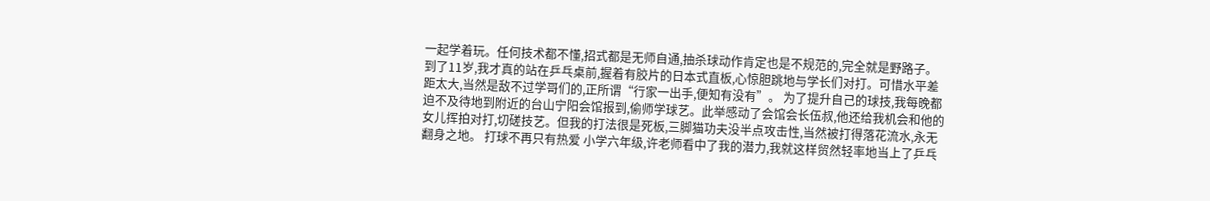一起学着玩。任何技术都不懂,招式都是无师自通,抽杀球动作肯定也是不规范的,完全就是野路子。 到了11岁,我才真的站在乒乓桌前,握着有胶片的日本式直板,心惊胆跳地与学长们对打。可惜水平差距太大,当然是敌不过学哥们的,正所谓“行家一出手,便知有没有”。 为了提升自己的球技,我每晚都迫不及待地到附近的台山宁阳会馆报到,偷师学球艺。此举感动了会馆会长伍叔,他还给我机会和他的女儿挥拍对打,切磋技艺。但我的打法很是死板,三脚猫功夫没半点攻击性,当然被打得落花流水,永无翻身之地。 打球不再只有热爱 小学六年级,许老师看中了我的潜力,我就这样贸然轻率地当上了乒乓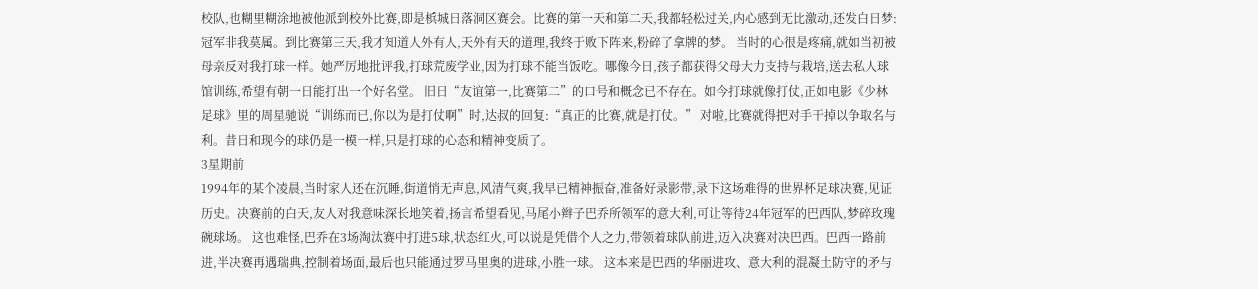校队,也糊里糊涂地被他派到校外比赛,即是梹城日落洞区赛会。比赛的第一天和第二天,我都轻松过关,内心感到无比激动,还发白日梦:冠军非我莫属。到比赛第三天,我才知道人外有人,天外有天的道理,我终于败下阵来,粉碎了拿牌的梦。 当时的心很是疼痛,就如当初被母亲反对我打球一样。她严厉地批评我,打球荒废学业,因为打球不能当饭吃。哪像今日,孩子都获得父母大力支持与栽培,送去私人球馆训练,希望有朝一日能打出一个好名堂。 旧日“友谊第一,比赛第二”的口号和概念已不存在。如今打球就像打仗,正如电影《少林足球》里的周星驰说“训练而已,你以为是打仗啊”时,达叔的回复:“真正的比赛,就是打仗。” 对啦,比赛就得把对手干掉以争取名与利。昔日和现今的球仍是一模一样,只是打球的心态和精神变质了。
3星期前
1994年的某个凌晨,当时家人还在沉睡,街道悄无声息,风清气爽,我早已精神振奋,准备好录影带,录下这场难得的世界杯足球决赛,见证历史。决赛前的白天,友人对我意味深长地笑着,扬言希望看见,马尾小辫子巴乔所领军的意大利,可让等待24年冠军的巴西队,梦碎玫瑰碗球场。 这也难怪,巴乔在3场淘汰赛中打进5球,状态红火,可以说是凭借个人之力,带领着球队前进,迈入决赛对决巴西。巴西一路前进,半决赛再遇瑞典,控制着场面,最后也只能通过罗马里奥的进球,小胜一球。 这本来是巴西的华丽进攻、意大利的混凝土防守的矛与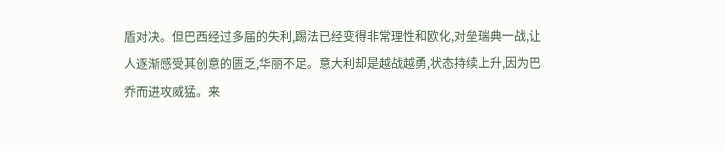盾对决。但巴西经过多届的失利,踢法已经变得非常理性和欧化,对垒瑞典一战,让人逐渐感受其创意的匮乏,华丽不足。意大利却是越战越勇,状态持续上升,因为巴乔而进攻威猛。来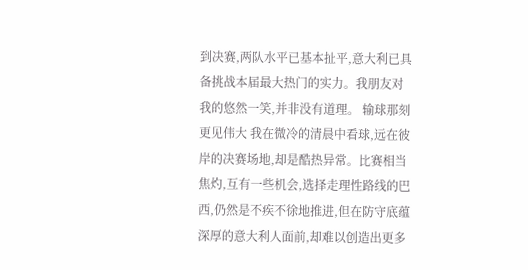到决赛,两队水平已基本扯平,意大利已具备挑战本届最大热门的实力。我朋友对我的悠然一笑,并非没有道理。 输球那刻更见伟大 我在微冷的清晨中看球,远在彼岸的决赛场地,却是酷热异常。比赛相当焦灼,互有一些机会,选择走理性路线的巴西,仍然是不疾不徐地推进,但在防守底蕴深厚的意大利人面前,却难以创造出更多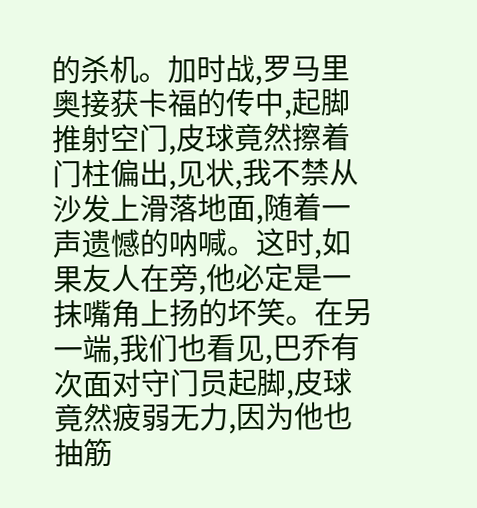的杀机。加时战,罗马里奥接获卡福的传中,起脚推射空门,皮球竟然擦着门柱偏出,见状,我不禁从沙发上滑落地面,随着一声遗憾的呐喊。这时,如果友人在旁,他必定是一抹嘴角上扬的坏笑。在另一端,我们也看见,巴乔有次面对守门员起脚,皮球竟然疲弱无力,因为他也抽筋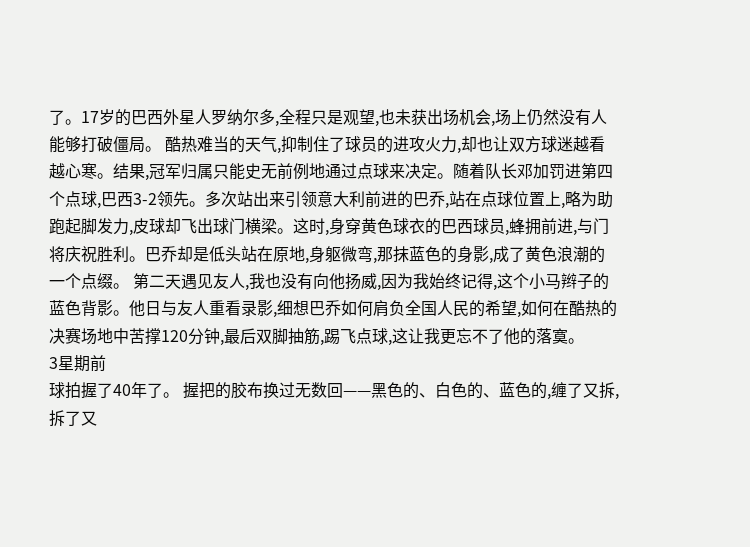了。17岁的巴西外星人罗纳尔多,全程只是观望,也未获出场机会,场上仍然没有人能够打破僵局。 酷热难当的天气,抑制住了球员的进攻火力,却也让双方球迷越看越心寒。结果,冠军归属只能史无前例地通过点球来决定。随着队长邓加罚进第四个点球,巴西3-2领先。多次站出来引领意大利前进的巴乔,站在点球位置上,略为助跑起脚发力,皮球却飞出球门横梁。这时,身穿黄色球衣的巴西球员,蜂拥前进,与门将庆祝胜利。巴乔却是低头站在原地,身躯微弯,那抹蓝色的身影,成了黄色浪潮的一个点缀。 第二天遇见友人,我也没有向他扬威,因为我始终记得,这个小马辫子的蓝色背影。他日与友人重看录影,细想巴乔如何肩负全国人民的希望,如何在酷热的决赛场地中苦撑120分钟,最后双脚抽筋,踢飞点球,这让我更忘不了他的落寞。
3星期前
球拍握了40年了。 握把的胶布换过无数回——黑色的、白色的、蓝色的,缠了又拆,拆了又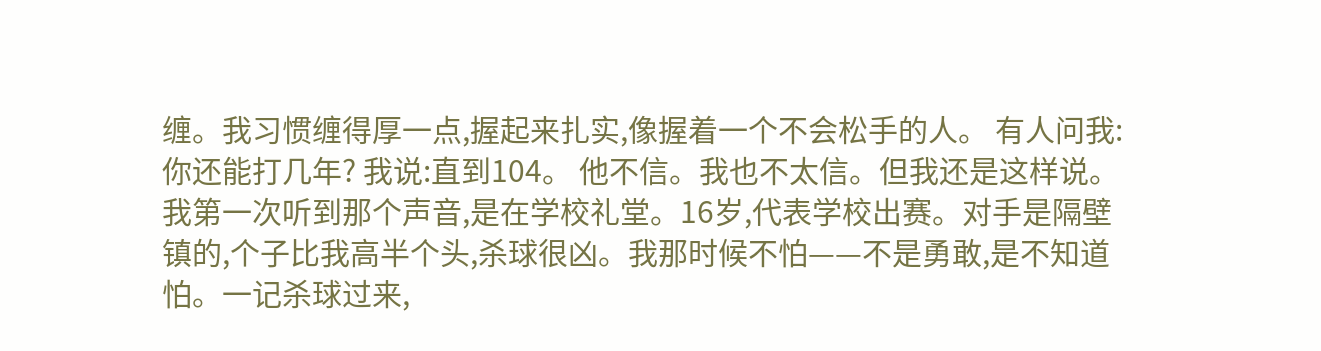缠。我习惯缠得厚一点,握起来扎实,像握着一个不会松手的人。 有人问我:你还能打几年? 我说:直到104。 他不信。我也不太信。但我还是这样说。 我第一次听到那个声音,是在学校礼堂。16岁,代表学校出赛。对手是隔壁镇的,个子比我高半个头,杀球很凶。我那时候不怕——不是勇敢,是不知道怕。一记杀球过来,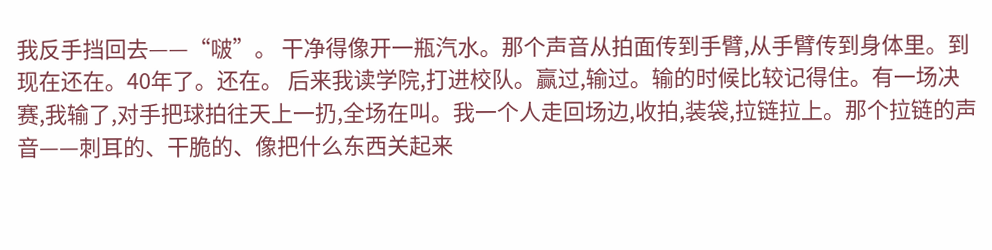我反手挡回去——“啵”。 干净得像开一瓶汽水。那个声音从拍面传到手臂,从手臂传到身体里。到现在还在。40年了。还在。 后来我读学院,打进校队。赢过,输过。输的时候比较记得住。有一场决赛,我输了,对手把球拍往天上一扔,全场在叫。我一个人走回场边,收拍,装袋,拉链拉上。那个拉链的声音——刺耳的、干脆的、像把什么东西关起来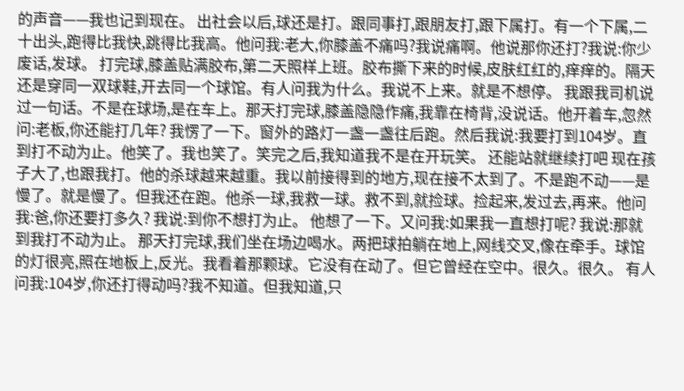的声音——我也记到现在。 出社会以后,球还是打。跟同事打,跟朋友打,跟下属打。有一个下属,二十出头,跑得比我快,跳得比我高。他问我:老大,你膝盖不痛吗?我说痛啊。他说那你还打?我说:你少废话,发球。 打完球,膝盖贴满胶布,第二天照样上班。胶布撕下来的时候,皮肤红红的,痒痒的。隔天还是穿同一双球鞋,开去同一个球馆。有人问我为什么。我说不上来。就是不想停。 我跟我司机说过一句话。不是在球场,是在车上。那天打完球,膝盖隐隐作痛,我靠在椅背,没说话。他开着车,忽然问:老板,你还能打几年? 我愣了一下。窗外的路灯一盏一盏往后跑。然后我说:我要打到104岁。直到打不动为止。他笑了。我也笑了。笑完之后,我知道我不是在开玩笑。 还能站就继续打吧 现在孩子大了,也跟我打。他的杀球越来越重。我以前接得到的地方,现在接不太到了。不是跑不动——是慢了。就是慢了。但我还在跑。他杀一球,我救一球。救不到,就捡球。捡起来,发过去,再来。他问我:爸,你还要打多久? 我说:到你不想打为止。 他想了一下。又问我:如果我一直想打呢? 我说:那就到我打不动为止。 那天打完球,我们坐在场边喝水。两把球拍躺在地上,网线交叉,像在牵手。球馆的灯很亮,照在地板上,反光。我看着那颗球。它没有在动了。但它曾经在空中。很久。很久。 有人问我:104岁,你还打得动吗?我不知道。但我知道,只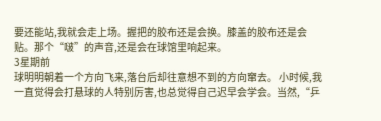要还能站,我就会走上场。握把的胶布还是会换。膝盖的胶布还是会贴。那个“啵”的声音,还是会在球馆里响起来。
3星期前
球明明朝着一个方向飞来,落台后却往意想不到的方向窜去。 小时候,我一直觉得会打悬球的人特别厉害,也总觉得自己迟早会学会。当然,“乒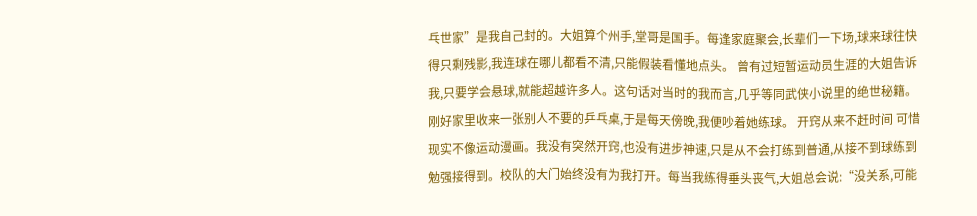乓世家”是我自己封的。大姐算个州手,堂哥是国手。每逢家庭聚会,长辈们一下场,球来球往快得只剩残影,我连球在哪儿都看不清,只能假装看懂地点头。 曾有过短暂运动员生涯的大姐告诉我,只要学会悬球,就能超越许多人。这句话对当时的我而言,几乎等同武侠小说里的绝世秘籍。刚好家里收来一张别人不要的乒乓桌,于是每天傍晚,我便吵着她练球。 开窍从来不赶时间 可惜现实不像运动漫画。我没有突然开窍,也没有进步神速,只是从不会打练到普通,从接不到球练到勉强接得到。校队的大门始终没有为我打开。每当我练得垂头丧气,大姐总会说:“没关系,可能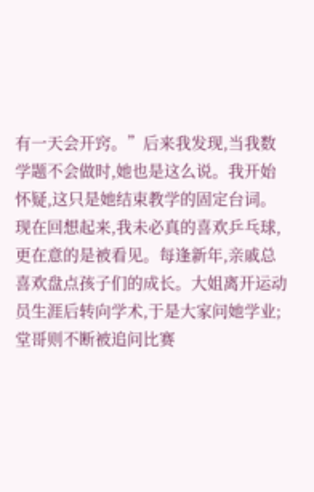有一天会开窍。”后来我发现,当我数学题不会做时,她也是这么说。我开始怀疑,这只是她结束教学的固定台词。 现在回想起来,我未必真的喜欢乒乓球,更在意的是被看见。每逢新年,亲戚总喜欢盘点孩子们的成长。大姐离开运动员生涯后转向学术,于是大家问她学业;堂哥则不断被追问比赛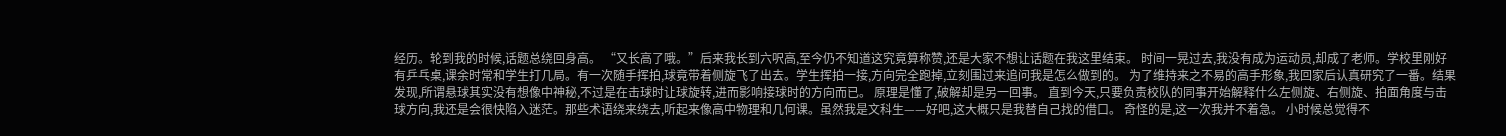经历。轮到我的时候,话题总绕回身高。 “又长高了哦。”后来我长到六呎高,至今仍不知道这究竟算称赞,还是大家不想让话题在我这里结束。 时间一晃过去,我没有成为运动员,却成了老师。学校里刚好有乒乓桌,课余时常和学生打几局。有一次随手挥拍,球竟带着侧旋飞了出去。学生挥拍一接,方向完全跑掉,立刻围过来追问我是怎么做到的。 为了维持来之不易的高手形象,我回家后认真研究了一番。结果发现,所谓悬球其实没有想像中神秘,不过是在击球时让球旋转,进而影响接球时的方向而已。 原理是懂了,破解却是另一回事。 直到今天,只要负责校队的同事开始解释什么左侧旋、右侧旋、拍面角度与击球方向,我还是会很快陷入迷茫。那些术语绕来绕去,听起来像高中物理和几何课。虽然我是文科生——好吧,这大概只是我替自己找的借口。 奇怪的是,这一次我并不着急。 小时候总觉得不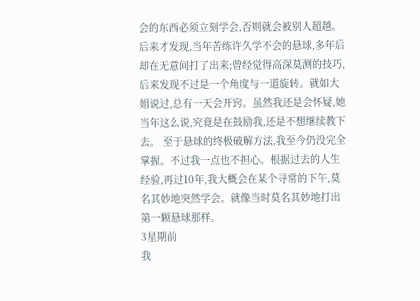会的东西必须立刻学会,否则就会被别人超越。后来才发现,当年苦练许久学不会的悬球,多年后却在无意间打了出来;曾经觉得高深莫测的技巧,后来发现不过是一个角度与一道旋转。就如大姐说过,总有一天会开窍。虽然我还是会怀疑,她当年这么说,究竟是在鼓励我,还是不想继续教下去。 至于悬球的终极破解方法,我至今仍没完全掌握。不过我一点也不担心。根据过去的人生经验,再过10年,我大概会在某个寻常的下午,莫名其妙地突然学会。就像当时莫名其妙地打出第一颗悬球那样。
3星期前
我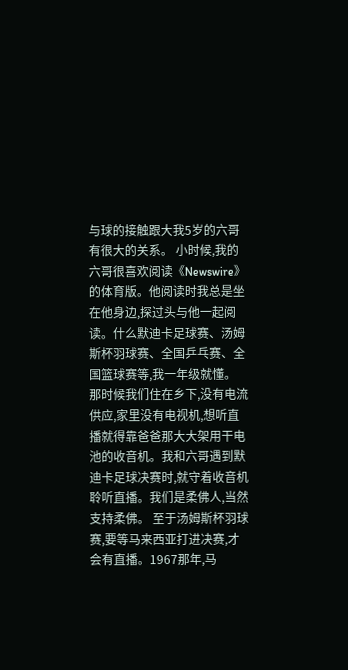与球的接触跟大我5岁的六哥有很大的关系。 小时候,我的六哥很喜欢阅读《Newswire》的体育版。他阅读时我总是坐在他身边,探过头与他一起阅读。什么默迪卡足球赛、汤姆斯杯羽球赛、全国乒乓赛、全国篮球赛等,我一年级就懂。 那时候我们住在乡下,没有电流供应,家里没有电视机,想听直播就得靠爸爸那大大架用干电池的收音机。我和六哥遇到默迪卡足球决赛时,就守着收音机聆听直播。我们是柔佛人,当然支持柔佛。 至于汤姆斯杯羽球赛,要等马来西亚打进决赛,才会有直播。1967那年,马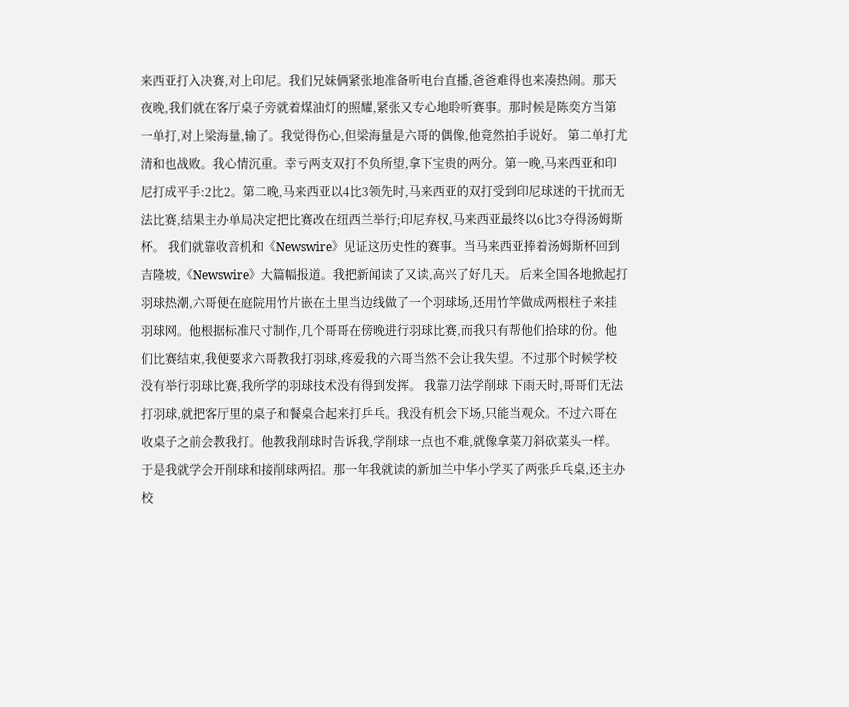来西亚打入决赛,对上印尼。我们兄妹俩紧张地准备听电台直播,爸爸难得也来凑热闹。那天夜晚,我们就在客厅桌子旁就着煤油灯的照耀,紧张又专心地聆听赛事。那时候是陈奕方当第一单打,对上梁海量,输了。我觉得伤心,但梁海量是六哥的偶像,他竟然拍手说好。 第二单打尤清和也战败。我心情沉重。幸亏两支双打不负所望,拿下宝贵的两分。第一晚,马来西亚和印尼打成平手:2比2。第二晚,马来西亚以4比3领先时,马来西亚的双打受到印尼球迷的干扰而无法比赛,结果主办单局决定把比赛改在纽西兰举行;印尼弃权,马来西亚最终以6比3夺得汤姆斯杯。 我们就靠收音机和《Newswire》见证这历史性的赛事。当马来西亚捧着汤姆斯杯回到吉隆坡,《Newswire》大篇幅报道。我把新闻读了又读,高兴了好几天。 后来全国各地掀起打羽球热潮,六哥便在庭院用竹片嵌在土里当边线做了一个羽球场,还用竹竿做成两根柱子来挂羽球网。他根据标准尺寸制作,几个哥哥在傍晚进行羽球比赛,而我只有帮他们拾球的份。他们比赛结束,我便要求六哥教我打羽球,疼爱我的六哥当然不会让我失望。不过那个时候学校没有举行羽球比赛,我所学的羽球技术没有得到发挥。 我靠刀法学削球 下雨天时,哥哥们无法打羽球,就把客厅里的桌子和餐桌合起来打乒乓。我没有机会下场,只能当观众。不过六哥在收桌子之前会教我打。他教我削球时告诉我,学削球一点也不难,就像拿菜刀斜砍菜头一样。于是我就学会开削球和接削球两招。那一年我就读的新加兰中华小学买了两张乒乓桌,还主办校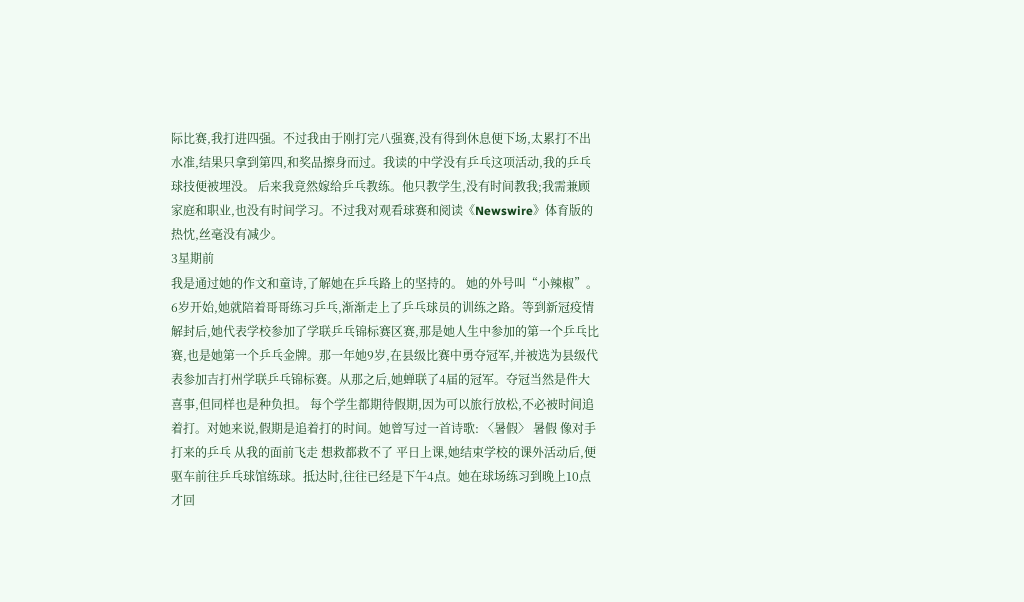际比赛,我打进四强。不过我由于刚打完八强赛,没有得到休息便下场,太累打不出水准,结果只拿到第四,和奖品擦身而过。我读的中学没有乒乓这项活动,我的乒乓球技便被埋没。 后来我竟然嫁给乒乓教练。他只教学生,没有时间教我;我需兼顾家庭和职业,也没有时间学习。不过我对观看球赛和阅读《Newswire》体育版的热忱,丝毫没有减少。
3星期前
我是通过她的作文和童诗,了解她在乒乓路上的坚持的。 她的外号叫“小辣椒”。6岁开始,她就陪着哥哥练习乒乓,渐渐走上了乒乓球员的训练之路。等到新冠疫情解封后,她代表学校参加了学联乒乓锦标赛区赛,那是她人生中参加的第一个乒乓比赛,也是她第一个乒乓金牌。那一年她9岁,在县级比赛中勇夺冠军,并被选为县级代表参加吉打州学联乒乓锦标赛。从那之后,她蝉联了4届的冠军。夺冠当然是件大喜事,但同样也是种负担。 每个学生都期待假期,因为可以旅行放松,不必被时间追着打。对她来说,假期是追着打的时间。她曾写过一首诗歌: 〈暑假〉 暑假 像对手打来的乒乓 从我的面前飞走 想救都救不了 平日上课,她结束学校的课外活动后,便驱车前往乒乓球馆练球。抵达时,往往已经是下午4点。她在球场练习到晚上10点才回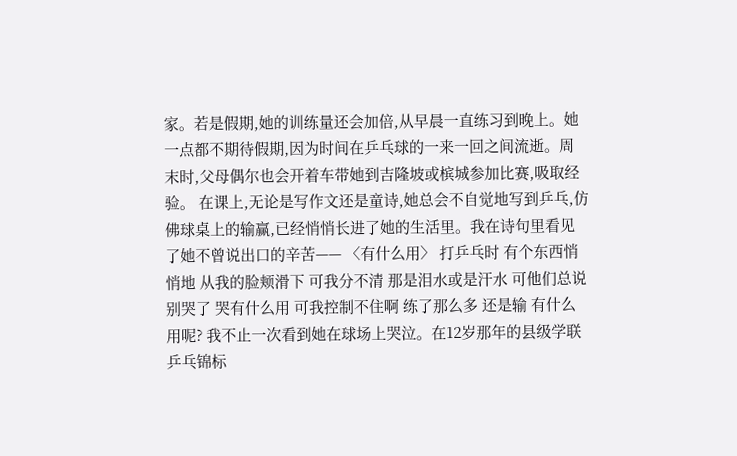家。若是假期,她的训练量还会加倍,从早晨一直练习到晚上。她一点都不期待假期,因为时间在乒乓球的一来一回之间流逝。周末时,父母偶尔也会开着车带她到吉隆坡或槟城参加比赛,吸取经验。 在课上,无论是写作文还是童诗,她总会不自觉地写到乒乓,仿佛球桌上的输赢,已经悄悄长进了她的生活里。我在诗句里看见了她不曾说出口的辛苦—— 〈有什么用〉 打乒乓时 有个东西悄悄地 从我的脸颊滑下 可我分不清 那是泪水或是汗水 可他们总说别哭了 哭有什么用 可我控制不住啊 练了那么多 还是输 有什么用呢? 我不止一次看到她在球场上哭泣。在12岁那年的县级学联乒乓锦标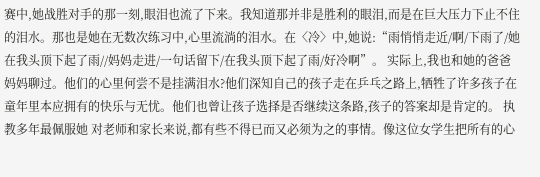赛中,她战胜对手的那一刻,眼泪也流了下来。我知道那并非是胜利的眼泪,而是在巨大压力下止不住的泪水。那也是她在无数次练习中,心里流淌的泪水。在〈冷〉中,她说:“雨悄悄走近/啊/下雨了/她在我头顶下起了雨//妈妈走进/一句话留下/在我头顶下起了雨/好冷啊”。 实际上,我也和她的爸爸妈妈聊过。他们的心里何尝不是挂满泪水?他们深知自己的孩子走在乒乓之路上,牺牲了许多孩子在童年里本应拥有的快乐与无忧。他们也曾让孩子选择是否继续这条路,孩子的答案却是肯定的。 执教多年最佩服她 对老师和家长来说,都有些不得已而又必须为之的事情。像这位女学生把所有的心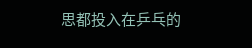思都投入在乒乓的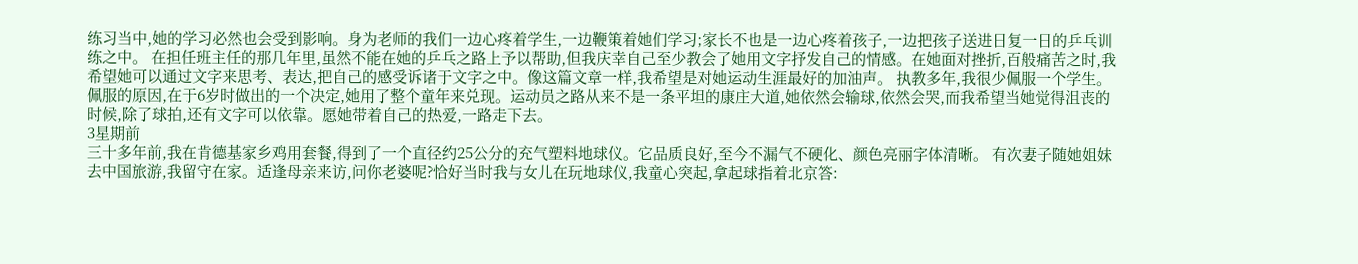练习当中,她的学习必然也会受到影响。身为老师的我们一边心疼着学生,一边鞭策着她们学习;家长不也是一边心疼着孩子,一边把孩子送进日复一日的乒乓训练之中。 在担任班主任的那几年里,虽然不能在她的乒乓之路上予以帮助,但我庆幸自己至少教会了她用文字抒发自己的情感。在她面对挫折,百般痛苦之时,我希望她可以通过文字来思考、表达,把自己的感受诉诸于文字之中。像这篇文章一样,我希望是对她运动生涯最好的加油声。 执教多年,我很少佩服一个学生。佩服的原因,在于6岁时做出的一个决定,她用了整个童年来兑现。运动员之路从来不是一条平坦的康庄大道,她依然会输球,依然会哭,而我希望当她觉得沮丧的时候,除了球拍,还有文字可以依靠。愿她带着自己的热爱,一路走下去。
3星期前
三十多年前,我在肯德基家乡鸡用套餐,得到了一个直径约25公分的充气塑料地球仪。它品质良好,至今不漏气不硬化、颜色亮丽字体清晰。 有次妻子随她姐妹去中国旅游,我留守在家。适逢母亲来访,问你老婆呢?恰好当时我与女儿在玩地球仪,我童心突起,拿起球指着北京答: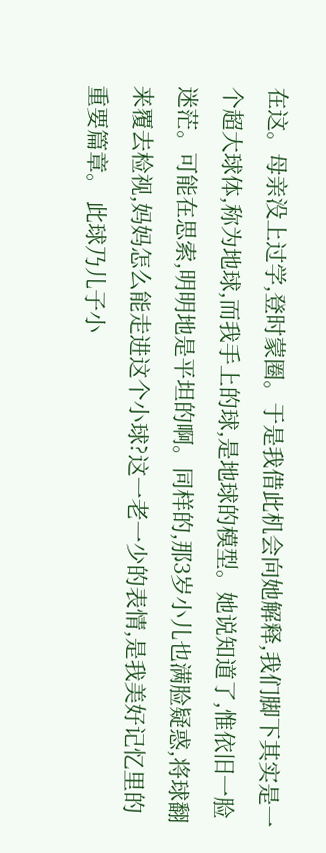在这。母亲没上过学,登时蒙圈。于是我借此机会向她解释,我们脚下其实是一个超大球体,称为地球,而我手上的球,是地球的模型。她说知道了,惟依旧一脸迷茫。可能在思索,明明地是平坦的啊。同样的,那3岁小儿也满脸疑惑,将球翻来覆去检视,妈妈怎么能走进这个小球?这一老一少的表情,是我美好记忆里的重要篇章。 此球乃儿子小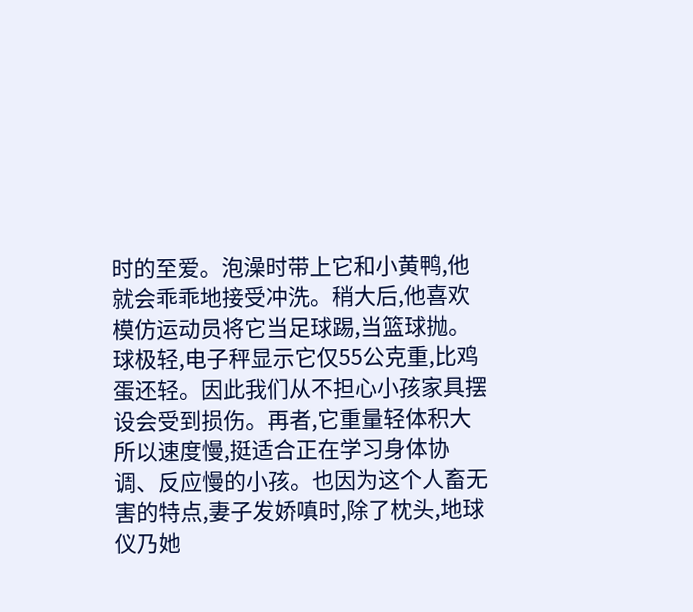时的至爱。泡澡时带上它和小黄鸭,他就会乖乖地接受冲洗。稍大后,他喜欢模仿运动员将它当足球踢,当篮球抛。球极轻,电子秤显示它仅55公克重,比鸡蛋还轻。因此我们从不担心小孩家具摆设会受到损伤。再者,它重量轻体积大所以速度慢,挺适合正在学习身体协调、反应慢的小孩。也因为这个人畜无害的特点,妻子发娇嗔时,除了枕头,地球仪乃她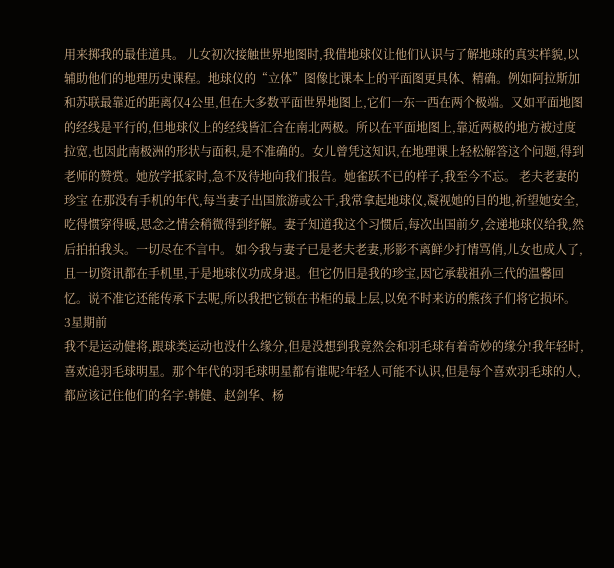用来掷我的最佳道具。 儿女初次接触世界地图时,我借地球仪让他们认识与了解地球的真实样貌,以辅助他们的地理历史课程。地球仪的“立体”图像比课本上的平面图更具体、精确。例如阿拉斯加和苏联最靠近的距离仅4公里,但在大多数平面世界地图上,它们一东一西在两个极端。又如平面地图的经线是平行的,但地球仪上的经线皆汇合在南北两极。所以在平面地图上,靠近两极的地方被过度拉宽,也因此南极洲的形状与面积,是不准确的。女儿曾凭这知识,在地理课上轻松解答这个问题,得到老师的赞赏。她放学抵家时,急不及待地向我们报告。她雀跃不已的样子,我至今不忘。 老夫老妻的珍宝 在那没有手机的年代,每当妻子出国旅游或公干,我常拿起地球仪,凝视她的目的地,祈望她安全,吃得惯穿得暖,思念之情会稍微得到纾解。妻子知道我这个习惯后,每次出国前夕,会递地球仪给我,然后拍拍我头。一切尽在不言中。 如今我与妻子已是老夫老妻,形影不离鲜少打情骂俏,儿女也成人了,且一切资讯都在手机里,于是地球仪功成身退。但它仍旧是我的珍宝,因它承载祖孙三代的温馨回忆。说不准它还能传承下去呢,所以我把它锁在书柜的最上层,以免不时来访的熊孩子们将它损坏。
3星期前
我不是运动健将,跟球类运动也没什么缘分,但是没想到我竟然会和羽毛球有着奇妙的缘分!我年轻时,喜欢追羽毛球明星。那个年代的羽毛球明星都有谁呢?年轻人可能不认识,但是每个喜欢羽毛球的人,都应该记住他们的名字:韩健、赵剑华、杨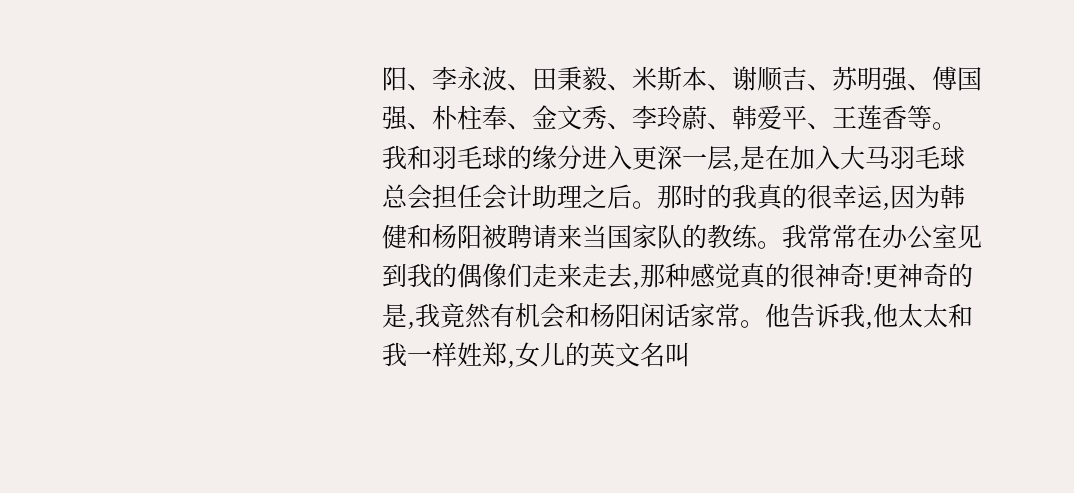阳、李永波、田秉毅、米斯本、谢顺吉、苏明强、傅国强、朴柱奉、金文秀、李玲蔚、韩爱平、王莲香等。 我和羽毛球的缘分进入更深一层,是在加入大马羽毛球总会担任会计助理之后。那时的我真的很幸运,因为韩健和杨阳被聘请来当国家队的教练。我常常在办公室见到我的偶像们走来走去,那种感觉真的很神奇!更神奇的是,我竟然有机会和杨阳闲话家常。他告诉我,他太太和我一样姓郑,女儿的英文名叫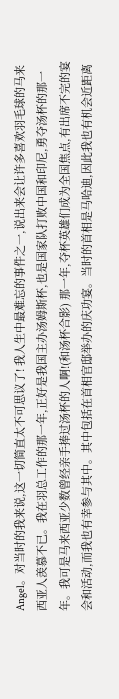Angel。对当时的我来说,这一切简直太不可思议了! 我人生中最难忘的事件之一,说出来会让许多喜欢羽毛球的马来西亚人羡慕不已。我在羽总工作的那一年,正好是我国主办汤姆斯杯,也是国家队打败中国和印尼,勇夺汤杯的那一年。我可是马来西亚少数曾经亲手捧过汤杯的人啊!(和汤杯合影) 那一年,夺杯英雄们成为全国焦点,有出席不完的宴会和活动,而我也有幸参与其中。其中包括在首相官邸举办的庆功宴。当时的首相是马哈迪,因此我也有机会近距离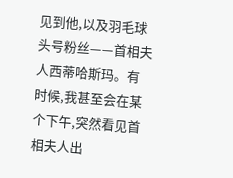见到他,以及羽毛球头号粉丝——首相夫人西蒂哈斯玛。有时候,我甚至会在某个下午,突然看见首相夫人出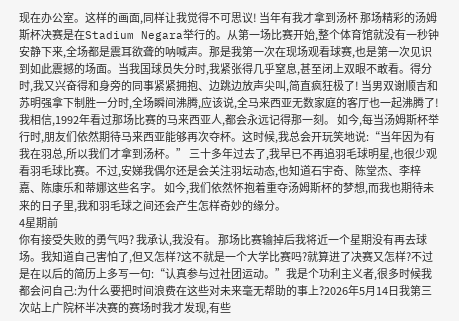现在办公室。这样的画面,同样让我觉得不可思议! 当年有我才拿到汤杯 那场精彩的汤姆斯杯决赛是在Stadium Negara举行的。从第一场比赛开始,整个体育馆就没有一秒钟安静下来,全场都是震耳欲聋的呐喊声。那是我第一次在现场观看球赛,也是第一次见识到如此震撼的场面。当我国球员失分时,我紧张得几乎窒息,甚至闭上双眼不敢看。得分时,我又兴奋得和身旁的同事紧紧拥抱、边跳边放声尖叫,简直疯狂极了! 当男双谢顺吉和苏明强拿下制胜一分时,全场瞬间沸腾,应该说,全马来西亚无数家庭的客厅也一起沸腾了!我相信,1992年看过那场比赛的马来西亚人,都会永远记得那一刻。 如今,每当汤姆斯杯举行时,朋友们依然期待马来西亚能够再次夺杯。这时候,我总会开玩笑地说:“当年因为有我在羽总,所以我们才拿到汤杯。” 三十多年过去了,我早已不再追羽毛球明星,也很少观看羽毛球比赛。不过,安娣我偶尔还是会关注羽坛动态,也知道石宇奇、陈堂杰、李梓嘉、陈康乐和蒂娜这些名字。 如今,我们依然怀抱着重夺汤姆斯杯的梦想,而我也期待未来的日子里,我和羽毛球之间还会产生怎样奇妙的缘分。
4星期前
你有接受失败的勇气吗? 我承认,我没有。 那场比赛输掉后我将近一个星期没有再去球场。我知道自己害怕了,但又怎样?这不就是一个大学比赛吗?就算进了决赛又怎样?不过是在以后的简历上多写一句:“认真参与过社团运动。”我是个功利主义者,很多时候我都会问自己:为什么要把时间浪费在这些对未来毫无帮助的事上?2026年5月14日我第三次站上广院杯半决赛的赛场时我才发现,有些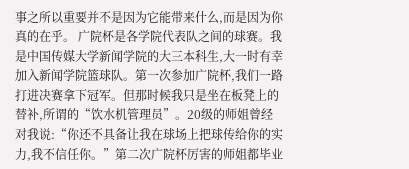事之所以重要并不是因为它能带来什么,而是因为你真的在乎。 广院杯是各学院代表队之间的球赛。我是中国传媒大学新闻学院的大三本科生,大一时有幸加入新闻学院篮球队。第一次参加广院杯,我们一路打进决赛拿下冠军。但那时候我只是坐在板凳上的替补,所谓的“饮水机管理员”。20级的师姐曾经对我说:“你还不具备让我在球场上把球传给你的实力,我不信任你。”第二次广院杯厉害的师姐都毕业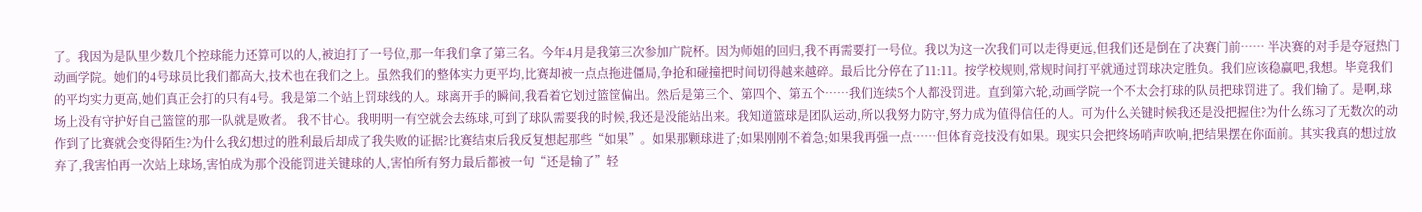了。我因为是队里少数几个控球能力还算可以的人,被迫打了一号位,那一年我们拿了第三名。今年4月是我第三次参加广院杯。因为师姐的回归,我不再需要打一号位。我以为这一次我们可以走得更远,但我们还是倒在了决赛门前…… 半决赛的对手是夺冠热门动画学院。她们的4号球员比我们都高大,技术也在我们之上。虽然我们的整体实力更平均,比赛却被一点点拖进僵局,争抢和碰撞把时间切得越来越碎。最后比分停在了11:11。按学校规则,常规时间打平就通过罚球决定胜负。我们应该稳赢吧,我想。毕竟我们的平均实力更高,她们真正会打的只有4号。我是第二个站上罚球线的人。球离开手的瞬间,我看着它划过篮筐偏出。然后是第三个、第四个、第五个……我们连续5个人都没罚进。直到第六轮,动画学院一个不太会打球的队员把球罚进了。我们输了。是啊,球场上没有守护好自己篮筐的那一队就是败者。 我不甘心。我明明一有空就会去练球,可到了球队需要我的时候,我还是没能站出来。我知道篮球是团队运动,所以我努力防守,努力成为值得信任的人。可为什么关键时候我还是没把握住?为什么练习了无数次的动作到了比赛就会变得陌生?为什么我幻想过的胜利最后却成了我失败的证据?比赛结束后我反复想起那些“如果”。如果那颗球进了;如果刚刚不着急;如果我再强一点……但体育竞技没有如果。现实只会把终场哨声吹响,把结果摆在你面前。其实我真的想过放弃了,我害怕再一次站上球场,害怕成为那个没能罚进关键球的人,害怕所有努力最后都被一句“还是输了”轻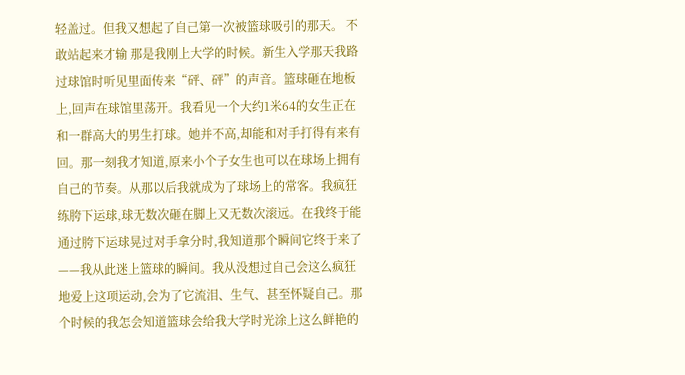轻盖过。但我又想起了自己第一次被篮球吸引的那天。 不敢站起来才输 那是我刚上大学的时候。新生入学那天我路过球馆时听见里面传来“砰、砰”的声音。篮球砸在地板上,回声在球馆里荡开。我看见一个大约1米64的女生正在和一群高大的男生打球。她并不高,却能和对手打得有来有回。那一刻我才知道,原来小个子女生也可以在球场上拥有自己的节奏。从那以后我就成为了球场上的常客。我疯狂练胯下运球,球无数次砸在脚上又无数次滚远。在我终于能通过胯下运球晃过对手拿分时,我知道那个瞬间它终于来了——我从此迷上篮球的瞬间。我从没想过自己会这么疯狂地爱上这项运动,会为了它流泪、生气、甚至怀疑自己。那个时候的我怎会知道篮球会给我大学时光涂上这么鲜艳的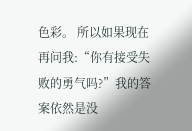色彩。 所以如果现在再问我:“你有接受失败的勇气吗?”我的答案依然是没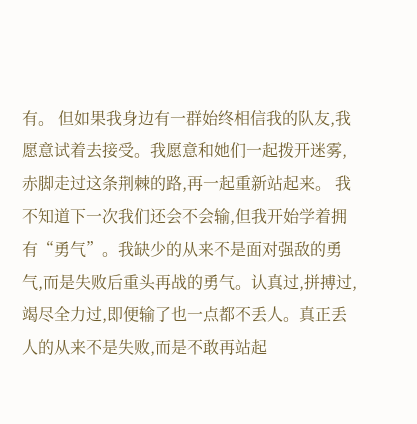有。 但如果我身边有一群始终相信我的队友,我愿意试着去接受。我愿意和她们一起拨开迷雾,赤脚走过这条荆棘的路,再一起重新站起来。 我不知道下一次我们还会不会输,但我开始学着拥有“勇气”。我缺少的从来不是面对强敌的勇气,而是失败后重头再战的勇气。认真过,拼搏过,竭尽全力过,即便输了也一点都不丢人。真正丢人的从来不是失败,而是不敢再站起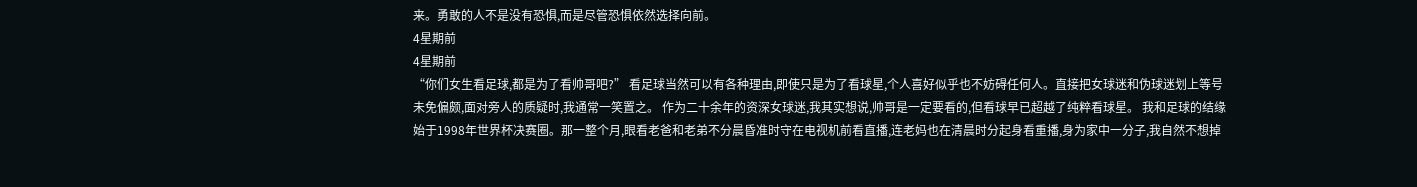来。勇敢的人不是没有恐惧,而是尽管恐惧依然选择向前。
4星期前
4星期前
“你们女生看足球,都是为了看帅哥吧?” 看足球当然可以有各种理由,即使只是为了看球星,个人喜好似乎也不妨碍任何人。直接把女球迷和伪球迷划上等号未免偏颇,面对旁人的质疑时,我通常一笑置之。 作为二十余年的资深女球迷,我其实想说,帅哥是一定要看的,但看球早已超越了纯粹看球星。 我和足球的结缘始于1998年世界杯决赛圈。那一整个月,眼看老爸和老弟不分晨昏准时守在电视机前看直播,连老妈也在清晨时分起身看重播,身为家中一分子,我自然不想掉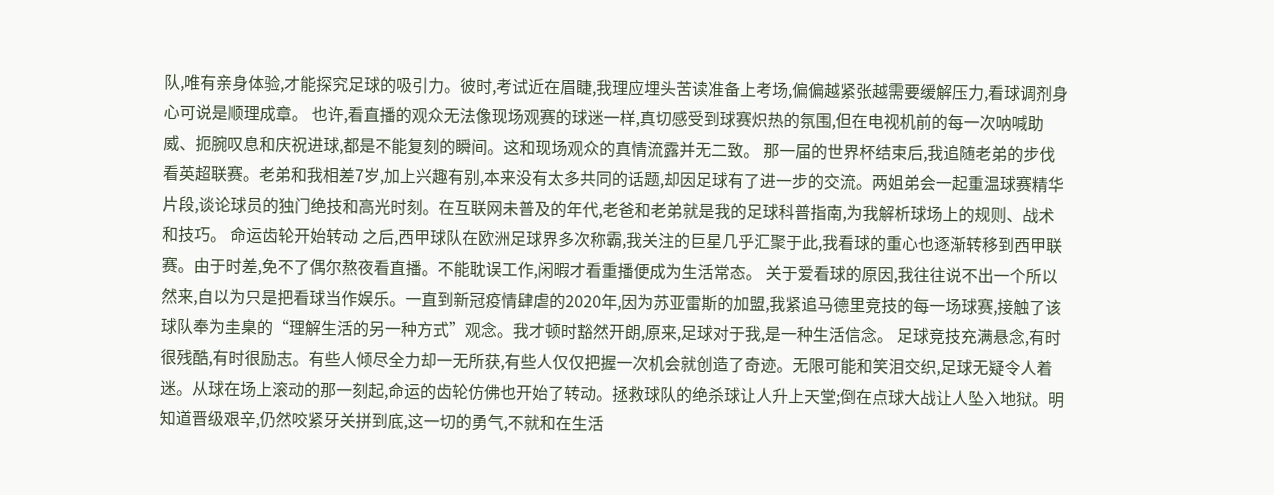队,唯有亲身体验,才能探究足球的吸引力。彼时,考试近在眉睫,我理应埋头苦读准备上考场,偏偏越紧张越需要缓解压力,看球调剂身心可说是顺理成章。 也许,看直播的观众无法像现场观赛的球迷一样,真切感受到球赛炽热的氛围,但在电视机前的每一次呐喊助威、扼腕叹息和庆祝进球,都是不能复刻的瞬间。这和现场观众的真情流露并无二致。 那一届的世界杯结束后,我追随老弟的步伐看英超联赛。老弟和我相差7岁,加上兴趣有别,本来没有太多共同的话题,却因足球有了进一步的交流。两姐弟会一起重温球赛精华片段,谈论球员的独门绝技和高光时刻。在互联网未普及的年代,老爸和老弟就是我的足球科普指南,为我解析球场上的规则、战术和技巧。 命运齿轮开始转动 之后,西甲球队在欧洲足球界多次称霸,我关注的巨星几乎汇聚于此,我看球的重心也逐渐转移到西甲联赛。由于时差,免不了偶尔熬夜看直播。不能耽误工作,闲暇才看重播便成为生活常态。 关于爱看球的原因,我往往说不出一个所以然来,自以为只是把看球当作娱乐。一直到新冠疫情肆虐的2020年,因为苏亚雷斯的加盟,我紧追马德里竞技的每一场球赛,接触了该球队奉为圭臬的“理解生活的另一种方式”观念。我才顿时豁然开朗,原来,足球对于我,是一种生活信念。 足球竞技充满悬念,有时很残酷,有时很励志。有些人倾尽全力却一无所获,有些人仅仅把握一次机会就创造了奇迹。无限可能和笑泪交织,足球无疑令人着迷。从球在场上滚动的那一刻起,命运的齿轮仿佛也开始了转动。拯救球队的绝杀球让人升上天堂;倒在点球大战让人坠入地狱。明知道晋级艰辛,仍然咬紧牙关拼到底,这一切的勇气,不就和在生活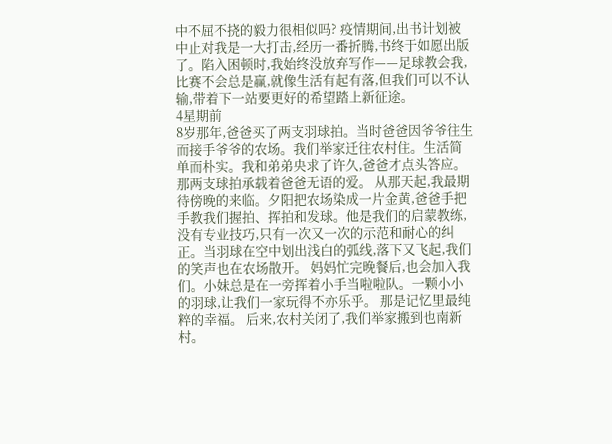中不屈不挠的毅力很相似吗? 疫情期间,出书计划被中止对我是一大打击,经历一番折腾,书终于如愿出版了。陷入困顿时,我始终没放弃写作——足球教会我,比赛不会总是赢,就像生活有起有落,但我们可以不认输,带着下一站要更好的希望踏上新征途。
4星期前
8岁那年,爸爸买了两支羽球拍。当时爸爸因爷爷往生而接手爷爷的农场。我们举家迁往农村住。生活简单而朴实。我和弟弟央求了许久,爸爸才点头答应。那两支球拍承载着爸爸无语的爱。 从那天起,我最期待傍晚的来临。夕阳把农场染成一片金黄,爸爸手把手教我们握拍、挥拍和发球。他是我们的启蒙教练,没有专业技巧,只有一次又一次的示范和耐心的纠正。当羽球在空中划出浅白的弧线,落下又飞起,我们的笑声也在农场散开。 妈妈忙完晚餐后,也会加入我们。小妹总是在一旁挥着小手当啦啦队。一颗小小的羽球,让我们一家玩得不亦乐乎。 那是记忆里最纯粹的幸福。 后来,农村关闭了,我们举家搬到也南新村。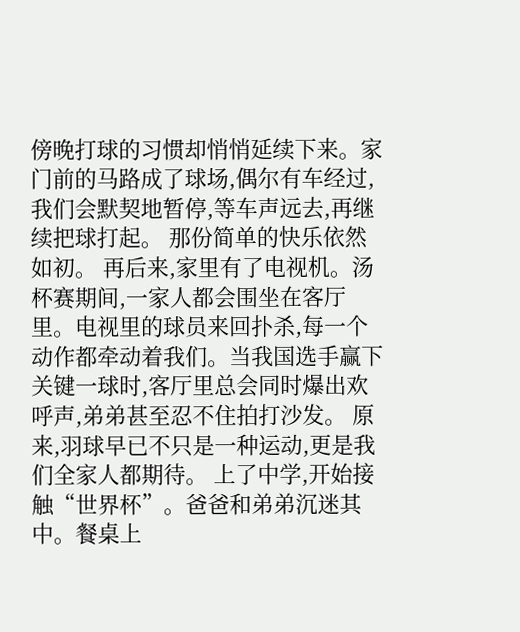傍晚打球的习惯却悄悄延续下来。家门前的马路成了球场,偶尔有车经过,我们会默契地暂停,等车声远去,再继续把球打起。 那份简单的快乐依然如初。 再后来,家里有了电视机。汤杯赛期间,一家人都会围坐在客厅里。电视里的球员来回扑杀,每一个动作都牵动着我们。当我国选手赢下关键一球时,客厅里总会同时爆出欢呼声,弟弟甚至忍不住拍打沙发。 原来,羽球早已不只是一种运动,更是我们全家人都期待。 上了中学,开始接触“世界杯”。爸爸和弟弟沉迷其中。餐桌上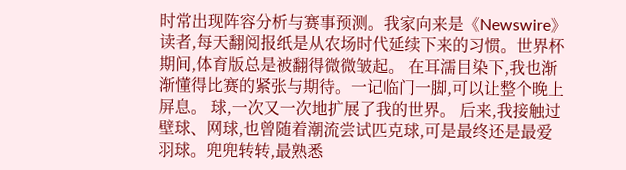时常出现阵容分析与赛事预测。我家向来是《Newswire》读者,每天翻阅报纸是从农场时代延续下来的习惯。世界杯期间,体育版总是被翻得微微皱起。 在耳濡目染下,我也渐渐懂得比赛的紧张与期待。一记临门一脚,可以让整个晚上屏息。 球,一次又一次地扩展了我的世界。 后来,我接触过壁球、网球,也曾随着潮流尝试匹克球,可是最终还是最爱羽球。兜兜转转,最熟悉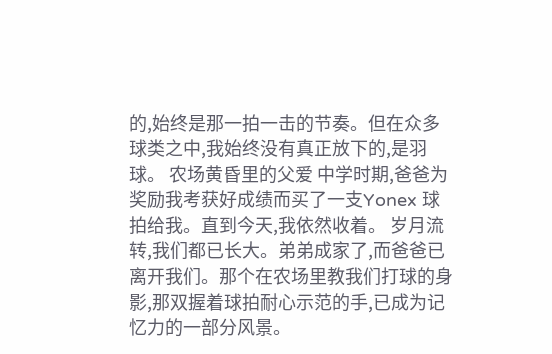的,始终是那一拍一击的节奏。但在众多球类之中,我始终没有真正放下的,是羽球。 农场黄昏里的父爱 中学时期,爸爸为奖励我考获好成绩而买了一支Yonex 球拍给我。直到今天,我依然收着。 岁月流转,我们都已长大。弟弟成家了,而爸爸已离开我们。那个在农场里教我们打球的身影,那双握着球拍耐心示范的手,已成为记忆力的一部分风景。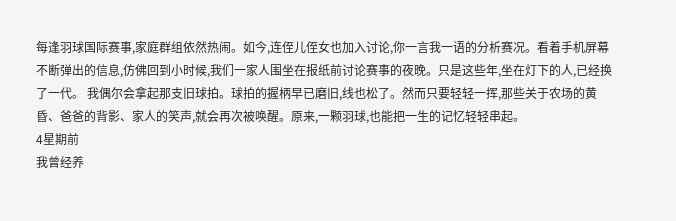每逢羽球国际赛事,家庭群组依然热闹。如今,连侄儿侄女也加入讨论,你一言我一语的分析赛况。看着手机屏幕不断弹出的信息,仿佛回到小时候,我们一家人围坐在报纸前讨论赛事的夜晚。只是这些年,坐在灯下的人,已经换了一代。 我偶尔会拿起那支旧球拍。球拍的握柄早已磨旧,线也松了。然而只要轻轻一挥,那些关于农场的黄昏、爸爸的背影、家人的笑声,就会再次被唤醒。原来,一颗羽球,也能把一生的记忆轻轻串起。
4星期前
我曾经养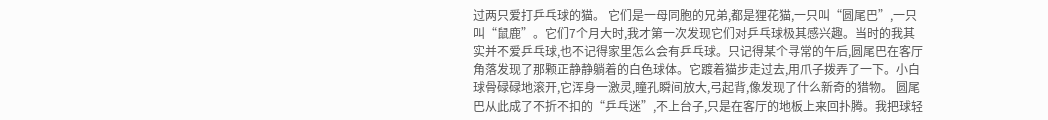过两只爱打乒乓球的猫。 它们是一母同胞的兄弟,都是狸花猫,一只叫“圆尾巴”,一只叫“鼠鹿”。它们7个月大时,我才第一次发现它们对乒乓球极其感兴趣。当时的我其实并不爱乒乓球,也不记得家里怎么会有乒乓球。只记得某个寻常的午后,圆尾巴在客厅角落发现了那颗正静静躺着的白色球体。它踱着猫步走过去,用爪子拨弄了一下。小白球骨碌碌地滚开,它浑身一激灵,瞳孔瞬间放大,弓起背,像发现了什么新奇的猎物。 圆尾巴从此成了不折不扣的“乒乓迷”,不上台子,只是在客厅的地板上来回扑腾。我把球轻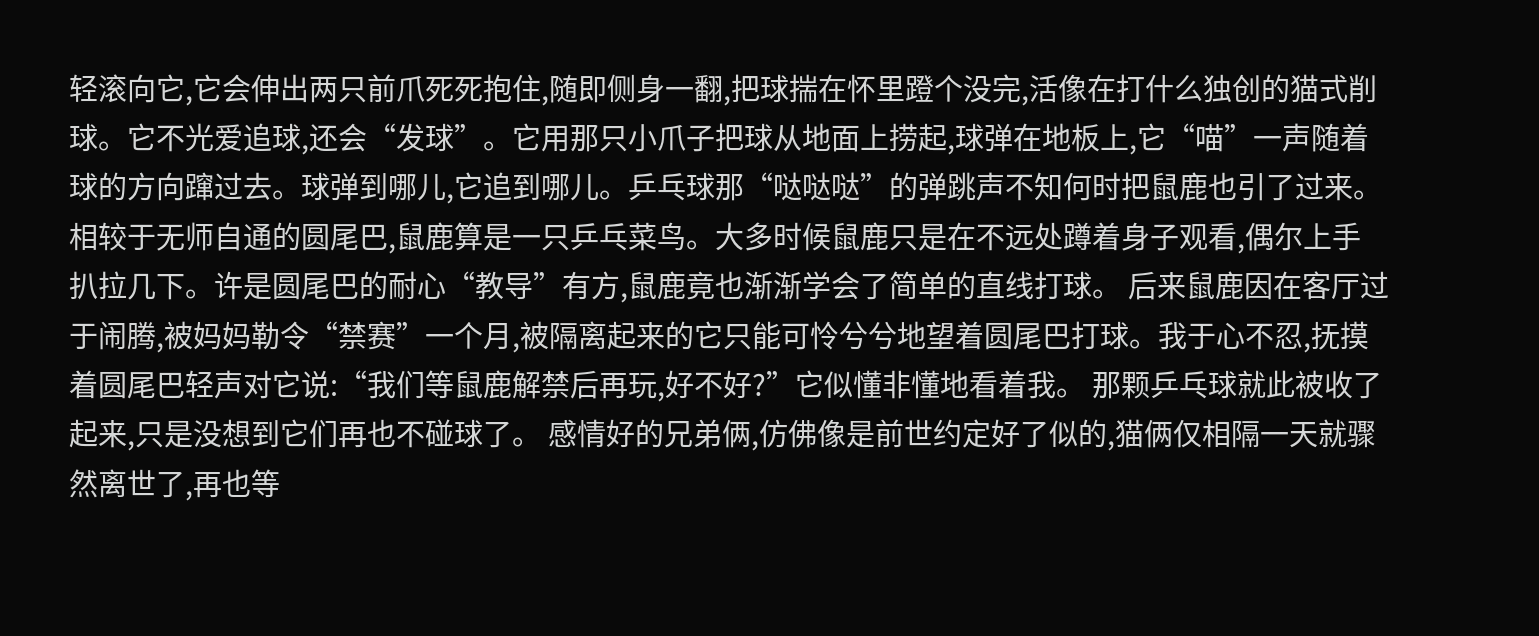轻滚向它,它会伸出两只前爪死死抱住,随即侧身一翻,把球揣在怀里蹬个没完,活像在打什么独创的猫式削球。它不光爱追球,还会“发球”。它用那只小爪子把球从地面上捞起,球弹在地板上,它“喵”一声随着球的方向蹿过去。球弹到哪儿,它追到哪儿。乒乓球那“哒哒哒”的弹跳声不知何时把鼠鹿也引了过来。相较于无师自通的圆尾巴,鼠鹿算是一只乒乓菜鸟。大多时候鼠鹿只是在不远处蹲着身子观看,偶尔上手扒拉几下。许是圆尾巴的耐心“教导”有方,鼠鹿竟也渐渐学会了简单的直线打球。 后来鼠鹿因在客厅过于闹腾,被妈妈勒令“禁赛”一个月,被隔离起来的它只能可怜兮兮地望着圆尾巴打球。我于心不忍,抚摸着圆尾巴轻声对它说:“我们等鼠鹿解禁后再玩,好不好?”它似懂非懂地看着我。 那颗乒乓球就此被收了起来,只是没想到它们再也不碰球了。 感情好的兄弟俩,仿佛像是前世约定好了似的,猫俩仅相隔一天就骤然离世了,再也等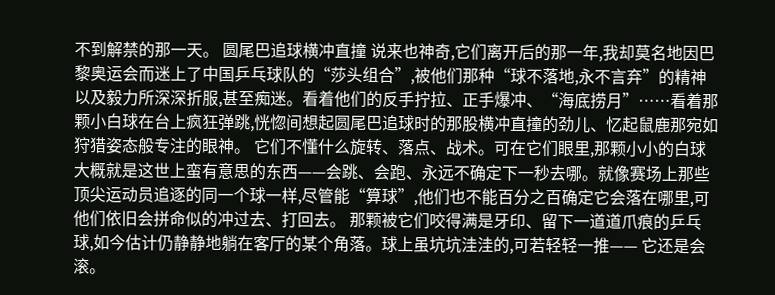不到解禁的那一天。 圆尾巴追球横冲直撞 说来也神奇,它们离开后的那一年,我却莫名地因巴黎奥运会而迷上了中国乒乓球队的“莎头组合”,被他们那种“球不落地,永不言弃”的精神以及毅力所深深折服,甚至痴迷。看着他们的反手拧拉、正手爆冲、“海底捞月”……看着那颗小白球在台上疯狂弹跳,恍惚间想起圆尾巴追球时的那股横冲直撞的劲儿、忆起鼠鹿那宛如狩猎姿态般专注的眼神。 它们不懂什么旋转、落点、战术。可在它们眼里,那颗小小的白球大概就是这世上蛮有意思的东西——会跳、会跑、永远不确定下一秒去哪。就像赛场上那些顶尖运动员追逐的同一个球一样,尽管能“算球”,他们也不能百分之百确定它会落在哪里,可他们依旧会拼命似的冲过去、打回去。 那颗被它们咬得满是牙印、留下一道道爪痕的乒乓球,如今估计仍静静地躺在客厅的某个角落。球上虽坑坑洼洼的,可若轻轻一推—— 它还是会滚。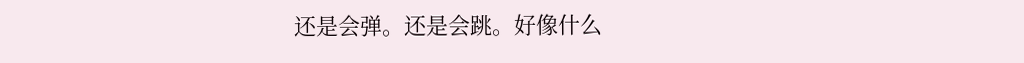还是会弹。还是会跳。好像什么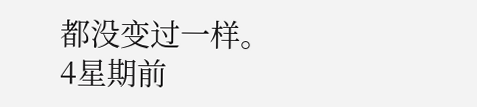都没变过一样。
4星期前